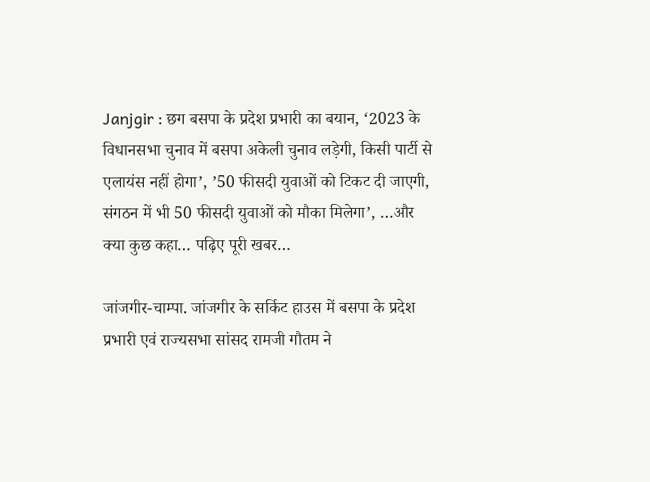Janjgir : छग बसपा के प्रदेश प्रभारी का बयान, ‘2023 के विधानसभा चुनाव में बसपा अकेली चुनाव लड़ेगी, किसी पार्टी से एलायंस नहीं होगा’, ’50 फीसदी युवाओं को टिकट दी जाएगी, संगठन में भी 50 फीसदी युवाओं को मौका मिलेगा’, …और क्या कुछ कहा… पढ़िए पूरी खबर…

जांजगीर-चाम्पा. जांजगीर के सर्किट हाउस में बसपा के प्रदेश प्रभारी एवं राज्यसभा सांसद रामजी गौतम ने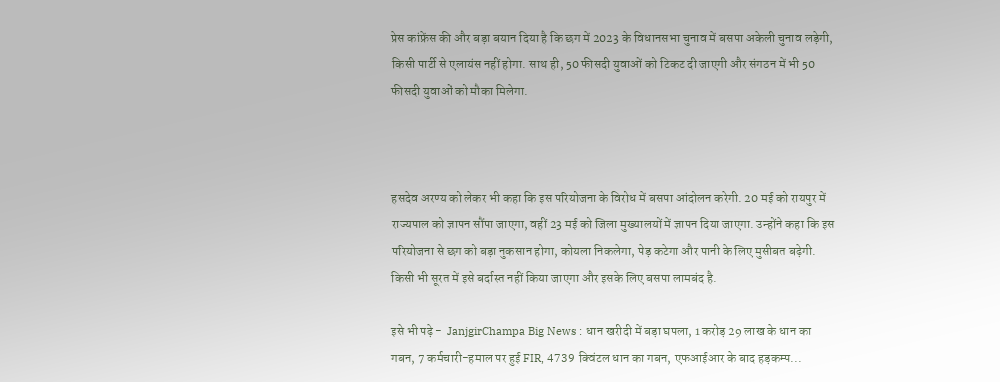प्रेस कांफ्रेंस की और बड़ा बयान दिया है कि छग में 2023 के विधानसभा चुनाव में बसपा अकेली चुनाव लड़ेगी, किसी पार्टी से एलायंस नहीं होगा. साथ ही, 50 फीसदी युवाओं को टिकट दी जाएगी और संगठन में भी 50 फीसदी युवाओं को मौका मिलेगा.



हसदेव अरण्य को लेकर भी कहा कि इस परियोजना के विरोध में बसपा आंदोलन करेगी. 20 मई को रायपुर में राज्यपाल को ज्ञापन सौंपा जाएगा, वहीं 23 मई को जिला मुख्यालयों में ज्ञापन दिया जाएगा. उन्होंने कहा कि इस परियोजना से छग को बड़ा नुकसान होगा, कोयला निकलेगा, पेड़ कटेगा और पानी के लिए मुसीबत बढ़ेगी. किसी भी सूरत में इसे बर्दास्त नहीं किया जाएगा और इसके लिए बसपा लामबंद है.

इसे भी पढ़े -  JanjgirChampa Big News : धान खरीदी में बड़ा घपला, 1 करोड़ 29 लाख के धान का गबन, 7 कर्मचारी-हमाल पर हुई FIR, 4739 क्विंटल धान का गबन, एफआईआर के बाद हड़कम्प...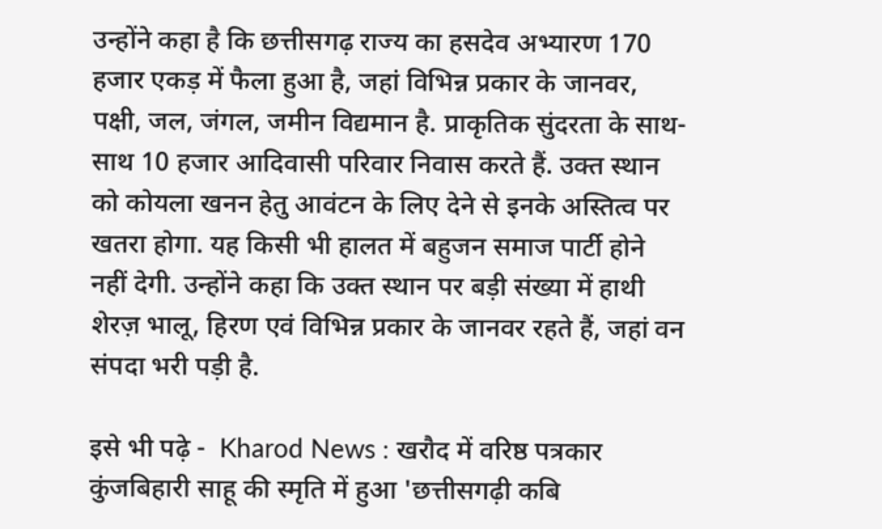उन्होंने कहा है कि छत्तीसगढ़ राज्य का हसदेव अभ्यारण 170 हजार एकड़ में फैला हुआ है, जहां विभिन्न प्रकार के जानवर, पक्षी, जल, जंगल, जमीन विद्यमान है. प्राकृतिक सुंदरता के साथ-साथ 10 हजार आदिवासी परिवार निवास करते हैं. उक्त स्थान को कोयला खनन हेतु आवंटन के लिए देने से इनके अस्तित्व पर खतरा होगा. यह किसी भी हालत में बहुजन समाज पार्टी होने नहीं देगी. उन्होंने कहा कि उक्त स्थान पर बड़ी संख्या में हाथी शेरज़ भालू, हिरण एवं विभिन्न प्रकार के जानवर रहते हैं, जहां वन संपदा भरी पड़ी है.

इसे भी पढ़े -  Kharod News : खरौद में वरिष्ठ पत्रकार कुंजबिहारी साहू की स्मृति में हुआ 'छत्तीसगढ़ी कबि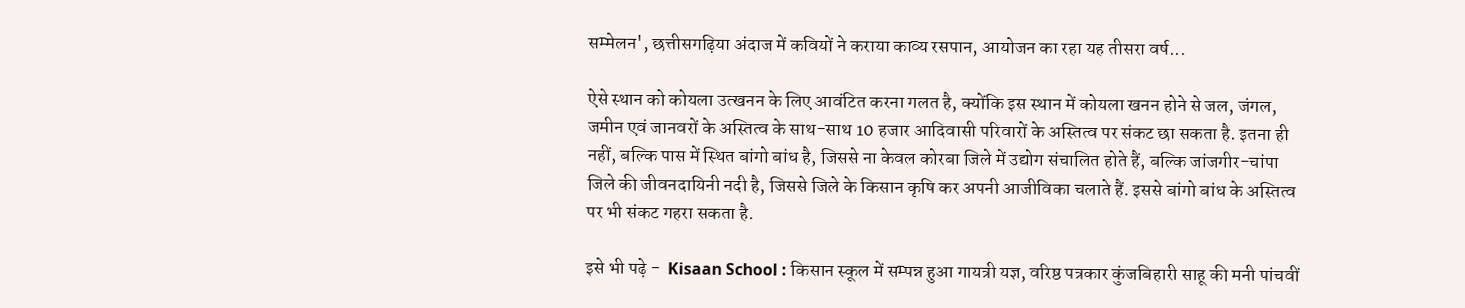सम्मेलन', छत्तीसगढ़िया अंदाज में कवियों ने कराया काव्य रसपान, आयोजन का रहा यह तीसरा वर्ष...

ऐसे स्थान को कोयला उत्खनन के लिए आवंटित करना गलत है, क्योंकि इस स्थान में कोयला खनन होने से जल, जंगल, जमीन एवं जानवरों के अस्तित्व के साथ-साथ 10 हजार आदिवासी परिवारों के अस्तित्व पर संकट छा सकता है. इतना ही नहीं, बल्कि पास में स्थित बांगो बांध है, जिससे ना केवल कोरबा जिले में उद्योग संचालित होते हैं, बल्कि जांजगीर-चांपा जिले की जीवनदायिनी नदी है, जिससे जिले के किसान कृषि कर अपनी आजीविका चलाते हैं. इससे बांगो बांध के अस्तित्व पर भी संकट गहरा सकता है.

इसे भी पढ़े -  Kisaan School : किसान स्कूल में सम्पन्न हुआ गायत्री यज्ञ, वरिष्ठ पत्रकार कुंजबिहारी साहू की मनी पांचवीं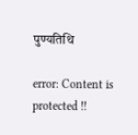पुण्यतिथि

error: Content is protected !!